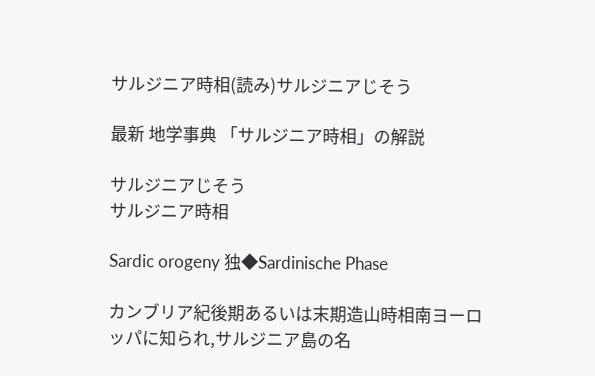サルジニア時相(読み)サルジニアじそう

最新 地学事典 「サルジニア時相」の解説

サルジニアじそう
サルジニア時相

Sardic orogeny 独◆Sardinische Phase

カンブリア紀後期あるいは末期造山時相南ヨーロッパに知られ,サルジニア島の名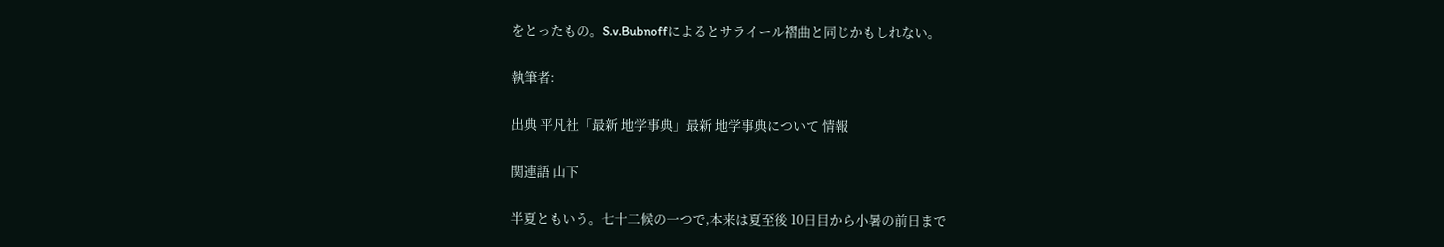をとったもの。S.v.Bubnoffによるとサライール褶曲と同じかもしれない。

執筆者:

出典 平凡社「最新 地学事典」最新 地学事典について 情報

関連語 山下

半夏ともいう。七十二候の一つで,本来は夏至後 10日目から小暑の前日まで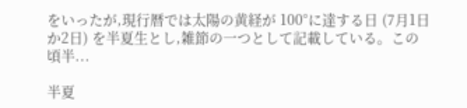をいったが,現行暦では太陽の黄経が 100°に達する日 (7月1日か2日) を半夏生とし,雑節の一つとして記載している。この頃半...

半夏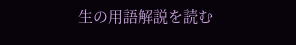生の用語解説を読む